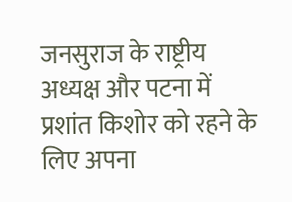जनसुराज के राष्ट्रीय अध्यक्ष और पटना में प्रशांत किशोर को रहने के लिए अपना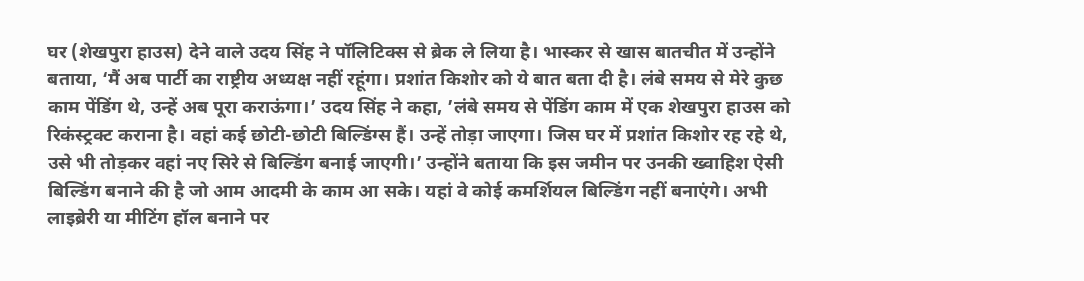घर (शेखपुरा हाउस) देने वाले उदय सिंह ने पॉलिटिक्स से ब्रेक ले लिया है। भास्कर से खास बातचीत में उन्होंने बताया, ‘मैं अब पार्टी का राष्ट्रीय अध्यक्ष नहीं रहूंगा। प्रशांत किशोर को ये बात बता दी है। लंबे समय से मेरे कुछ काम पेंडिंग थे, उन्हें अब पूरा कराऊंगा।’ उदय सिंह ने कहा, ’लंबे समय से पेंडिंग काम में एक शेखपुरा हाउस को रिकंस्ट्रक्ट कराना है। वहां कई छोटी-छोटी बिल्डिंग्स हैं। उन्हें तोड़ा जाएगा। जिस घर में प्रशांत किशोर रह रहे थे, उसे भी तोड़कर वहां नए सिरे से बिल्डिंग बनाई जाएगी।’ उन्होंने बताया कि इस जमीन पर उनकी ख्वाहिश ऐसी बिल्डिंग बनाने की है जो आम आदमी के काम आ सके। यहां वे कोई कमर्शियल बिल्डिंग नहीं बनाएंगे। अभी लाइब्रेरी या मीटिंग हॉल बनाने पर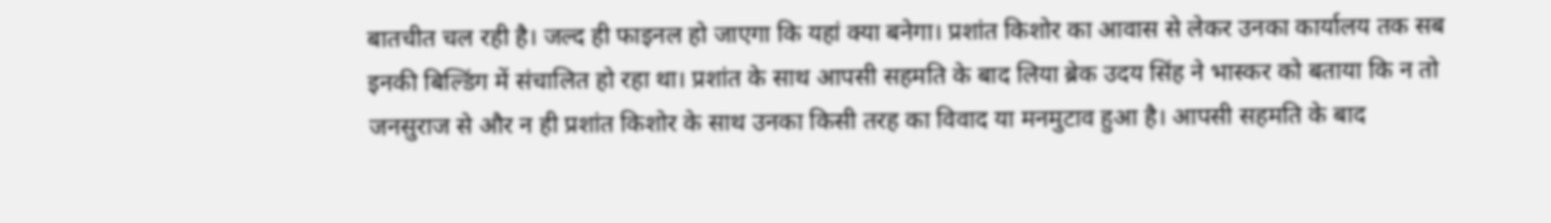बातचीत चल रही है। जल्द ही फाइनल हो जाएगा कि यहां क्या बनेगा। प्रशांत किशोर का आवास से लेकर उनका कार्यालय तक सब इनकी बिल्डिंग में संचालित हो रहा था। प्रशांत के साथ आपसी सहमति के बाद लिया ब्रेक उदय सिंह ने भास्कर को बताया कि न तो जनसुराज से और न ही प्रशांत किशोर के साथ उनका किसी तरह का विवाद या मनमुटाव हुआ है। आपसी सहमति के बाद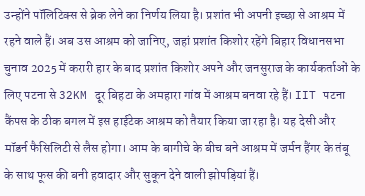उन्होंने पॉलिटिक्स से ब्रेक लेने का निर्णय लिया है। प्रशांत भी अपनी इच्छा से आश्रम में रहने वाले हैं। अब उस आश्रम को जानिए, जहां प्रशांत किशोर रहेंगे बिहार विधानसभा चुनाव 2025 में करारी हार के बाद प्रशांत किशोर अपने और जनसुराज के कार्यकर्ताओं के लिए पटना से 32KM दूर बिहटा के अमहारा गांव में आश्रम बनवा रहे हैं। IIT पटना कैंपस के ठीक बगल में इस हाईटेक आश्रम को तैयार किया जा रहा है। यह देसी और मॉडर्न फैसिलिटी से लैस होगा। आम के बागीचे के बीच बने आश्रम में जर्मन हैंगर के तंबू के साथ फूस की बनी हवादार और सुकून देने वाली झोपड़ियां हैं।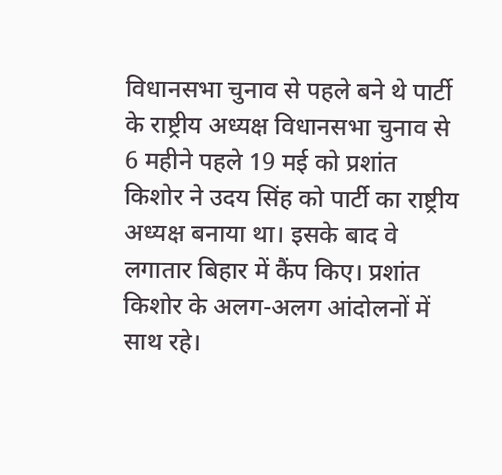विधानसभा चुनाव से पहले बने थे पार्टी के राष्ट्रीय अध्यक्ष विधानसभा चुनाव से 6 महीने पहले 19 मई को प्रशांत किशोर ने उदय सिंह को पार्टी का राष्ट्रीय अध्यक्ष बनाया था। इसके बाद वे लगातार बिहार में कैंप किए। प्रशांत किशोर के अलग-अलग आंदोलनों में साथ रहे।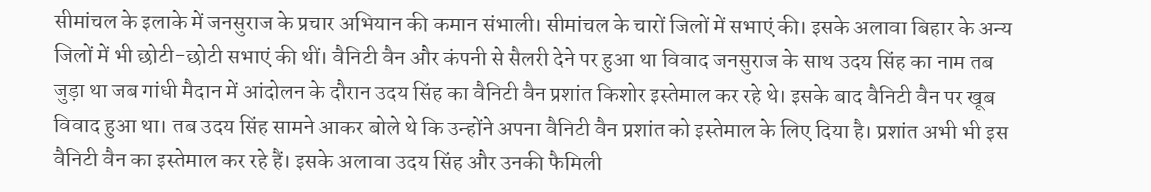सीमांचल के इलाके में जनसुराज के प्रचार अभियान की कमान संभाली। सीमांचल के चारों जिलों में सभाएं की। इसके अलावा बिहार के अन्य जिलों में भी छोटी-छोटी सभाएं की थीं। वैनिटी वैन और कंपनी से सैलरी देने पर हुआ था विवाद जनसुराज के साथ उदय सिंह का नाम तब जुड़ा था जब गांधी मैदान में आंदोलन के दौरान उदय सिंह का वैनिटी वैन प्रशांत किशोर इस्तेमाल कर रहे थे। इसके बाद वैनिटी वैन पर खूब विवाद हुआ था। तब उदय सिंह सामने आकर बोले थे कि उन्होंने अपना वैनिटी वैन प्रशांत को इस्तेमाल के लिए दिया है। प्रशांत अभी भी इस वैनिटी वैन का इस्तेमाल कर रहे हैं। इसके अलावा उदय सिंह और उनकी फैमिली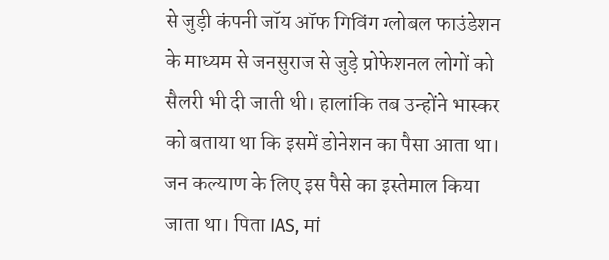से जुड़ी कंपनी जॉय ऑफ गिविंग ग्लोबल फाउंडेशन के माध्यम से जनसुराज से जुड़े प्रोफेशनल लोगों को सैलरी भी दी जाती थी। हालांकि तब उन्होंने भास्कर को बताया था कि इसमें डोनेशन का पैसा आता था। जन कल्याण के लिए इस पैसे का इस्तेमाल किया जाता था। पिता IAS, मां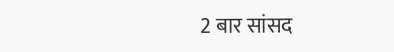2 बार सांसद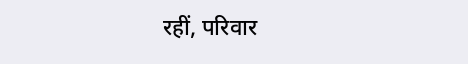रहीं, परिवार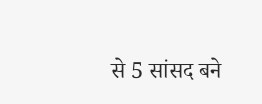से 5 सांसद बने